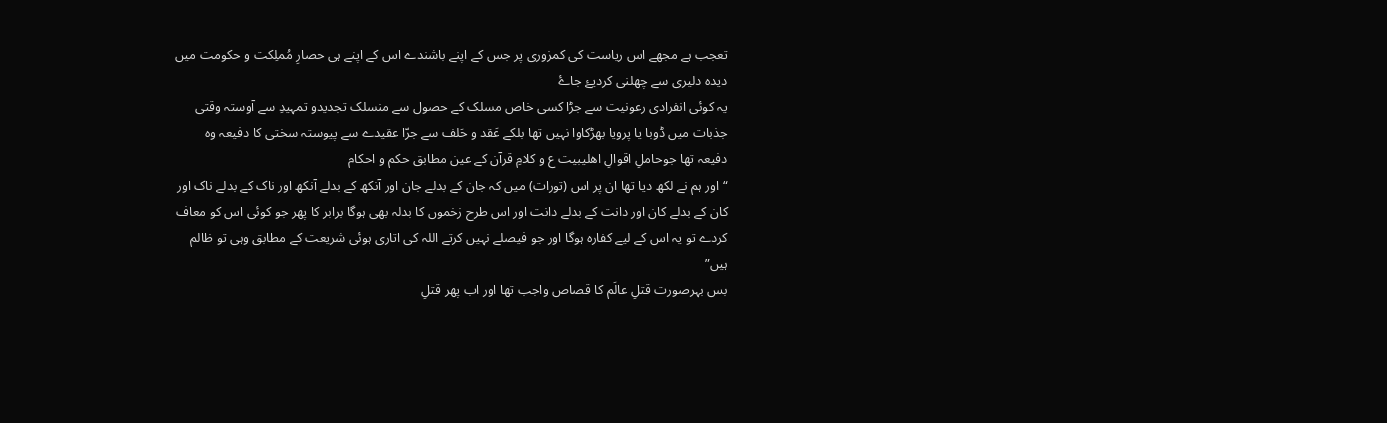تعجب ہے مجھے اس ریاست کی کمزوری پر جس کے اپنے باشندے اس کے اپنے ہی حصارِ مُملِکت و حکومت میں دیدہ دلیری سے چھلنی کردیۓ جاۓ
یہ کوئی انفرادی رعونیت سے جڑا کسی خاص مسلک کے حصول سے منسلک تجدیدو تمہیدِ سے آوستہ وقتی جذبات میں ڈوبا یا پرویا بھڑکاوا نہیں تھا بلکے عَقد و حَلف سے جرّا عقیدے سے پیوستہ سختی کا دفیعہ وہ دفیعہ تھا جوحاملِ اقوالِ اھلیبیت ع و کلامِ قرآن کے عین مطابق حکم و احکام
“اور ہم نے لکھ دیا تھا ان پر اس (تورات) میں کہ جان کے بدلے جان اور آنکھ کے بدلے آنکھ اور ناک کے بدلے ناک اور کان کے بدلے کان اور دانت کے بدلے دانت اور اس طرح زخموں کا بدلہ بھی ہوگا برابر کا پھر جو کوئی اس کو معاف کردے تو یہ اس کے لیے کفارہ ہوگا اور جو فیصلے نہیں کرتے اللہ کی اتاری ہوئی شریعت کے مطابق وہی تو ظالم ہیں”
بس بہرصورت قتلِ عالَم کا قصاص واجب تھا اور اب پھر قتلِ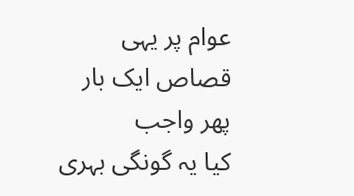عوام پر یہی قصاص ایک بار پھر واجب
کیا یہ گونگی بہری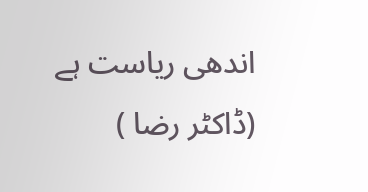اندھی ریاست ہے
(ڈاکٹر رضا )